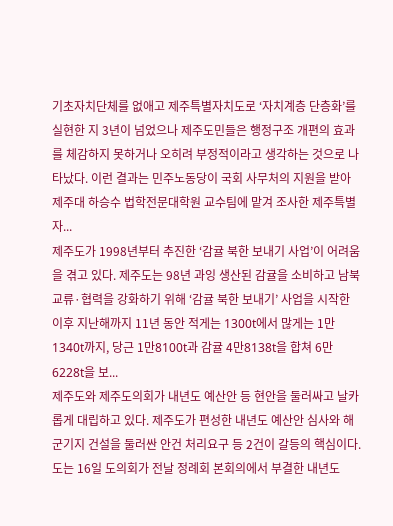기초자치단체를 없애고 제주특별자치도로 ‘자치계층 단층화’를 실현한 지 3년이 넘었으나 제주도민들은 행정구조 개편의 효과를 체감하지 못하거나 오히려 부정적이라고 생각하는 것으로 나타났다. 이런 결과는 민주노동당이 국회 사무처의 지원을 받아 제주대 하승수 법학전문대학원 교수팀에 맡겨 조사한 제주특별자...
제주도가 1998년부터 추진한 ‘감귤 북한 보내기 사업’이 어려움을 겪고 있다. 제주도는 98년 과잉 생산된 감귤을 소비하고 남북 교류·협력을 강화하기 위해 ‘감귤 북한 보내기’ 사업을 시작한 이후 지난해까지 11년 동안 적게는 1300t에서 많게는 1만1340t까지, 당근 1만8100t과 감귤 4만8138t을 합쳐 6만6228t을 보...
제주도와 제주도의회가 내년도 예산안 등 현안을 둘러싸고 날카롭게 대립하고 있다. 제주도가 편성한 내년도 예산안 심사와 해군기지 건설을 둘러싼 안건 처리요구 등 2건이 갈등의 핵심이다. 도는 16일 도의회가 전날 정례회 본회의에서 부결한 내년도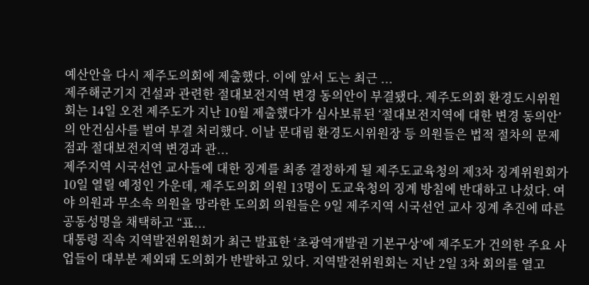예산안을 다시 제주도의회에 제출했다. 이에 앞서 도는 최근 ...
제주해군기지 건설과 관련한 절대보전지역 변경 동의안이 부결됐다. 제주도의회 환경도시위원회는 14일 오전 제주도가 지난 10월 제출했다가 심사보류된 ‘절대보전지역에 대한 변경 동의안’의 안건심사를 벌여 부결 처리했다. 이날 문대림 환경도시위원장 등 의원들은 법적 절차의 문제점과 절대보전지역 변경과 관...
제주지역 시국선언 교사들에 대한 징계를 최종 결정하게 될 제주도교육청의 제3차 징계위원회가 10일 열릴 예정인 가운데, 제주도의회 의원 13명이 도교육청의 징계 방침에 반대하고 나섰다. 여야 의원과 무소속 의원을 망라한 도의회 의원들은 9일 제주지역 시국선언 교사 징계 추진에 따른 공동성명을 채택하고 “표...
대통령 직속 지역발전위원회가 최근 발표한 ‘초광역개발권 기본구상’에 제주도가 건의한 주요 사업들이 대부분 제외돼 도의회가 반발하고 있다. 지역발전위원회는 지난 2일 3차 회의를 열고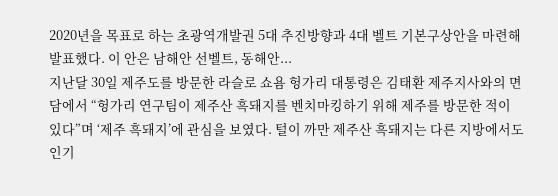2020년을 목표로 하는 초광역개발권 5대 추진방향과 4대 벨트 기본구상안을 마련해 발표했다. 이 안은 남해안 선벨트, 동해안...
지난달 30일 제주도를 방문한 라슬로 쇼욤 헝가리 대통령은 김태환 제주지사와의 면담에서 “헝가리 연구팀이 제주산 흑돼지를 벤치마킹하기 위해 제주를 방문한 적이 있다”며 ‘제주 흑돼지’에 관심을 보였다. 털이 까만 제주산 흑돼지는 다른 지방에서도 인기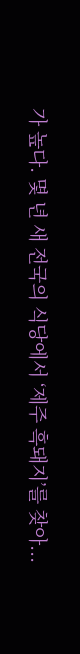가 높다. 몇 년 새 전국의 식당에서 ‘제주 흑돼지’를 찾아...